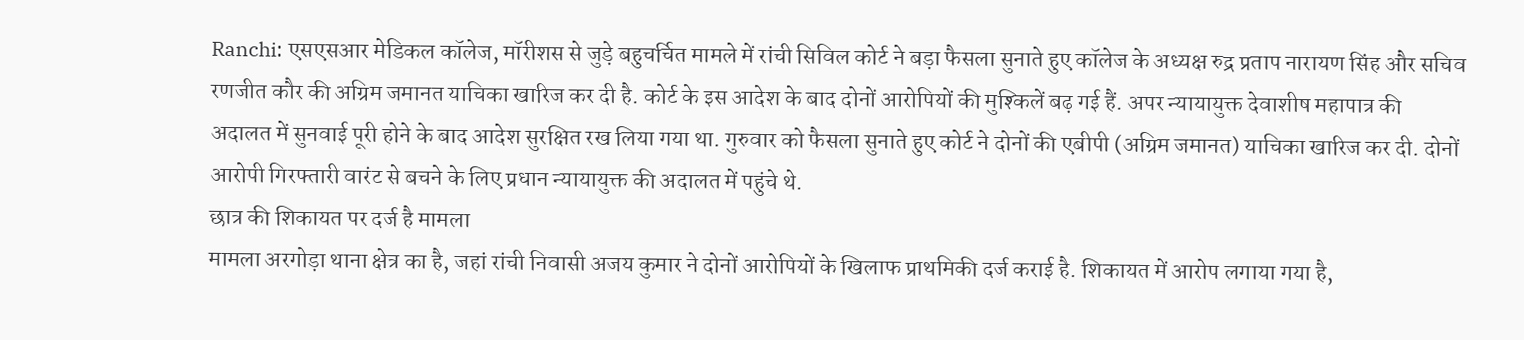Ranchi: एसएसआर मेडिकल कॉलेज, मॉरीशस से जुड़े बहुचर्चित मामले में रांची सिविल कोर्ट ने बड़ा फैसला सुनाते हुए कॉलेज के अध्यक्ष रुद्र प्रताप नारायण सिंह और सचिव रणजीत कौर की अग्रिम जमानत याचिका खारिज कर दी है. कोर्ट के इस आदेश के बाद दोनों आरोपियों की मुश्किलें बढ़ गई हैं. अपर न्यायायुक्त देवाशीष महापात्र की अदालत में सुनवाई पूरी होने के बाद आदेश सुरक्षित रख लिया गया था. गुरुवार को फैसला सुनाते हुए कोर्ट ने दोनों की एबीपी (अग्रिम जमानत) याचिका खारिज कर दी. दोनों आरोपी गिरफ्तारी वारंट से बचने के लिए प्रधान न्यायायुक्त की अदालत में पहुंचे थे.
छात्र की शिकायत पर दर्ज है मामला
मामला अरगोड़ा थाना क्षेत्र का है, जहां रांची निवासी अजय कुमार ने दोनों आरोपियों के खिलाफ प्राथमिकी दर्ज कराई है. शिकायत में आरोप लगाया गया है,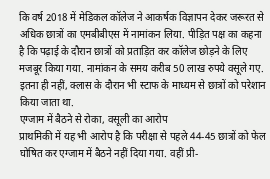कि वर्ष 2018 में मेडिकल कॉलेज ने आकर्षक विज्ञापन देकर जरूरत से अधिक छात्रों का एमबीबीएस में नामांकन लिया. पीड़ित पक्ष का कहना है कि पढ़ाई के दौरान छात्रों को प्रताड़ित कर कॉलेज छोड़ने के लिए मजबूर किया गया. नामांकन के समय करीब 50 लाख रुपये वसूले गए. इतना ही नहीं, क्लास के दौरान भी स्टाफ के माध्यम से छात्रों को परेशान किया जाता था.
एग्जाम में बैठने से रोका, वसूली का आरोप
प्राथमिकी में यह भी आरोप है कि परीक्षा से पहले 44-45 छात्रों को फेल घोषित कर एग्जाम में बैठने नहीं दिया गया. वहीं प्री-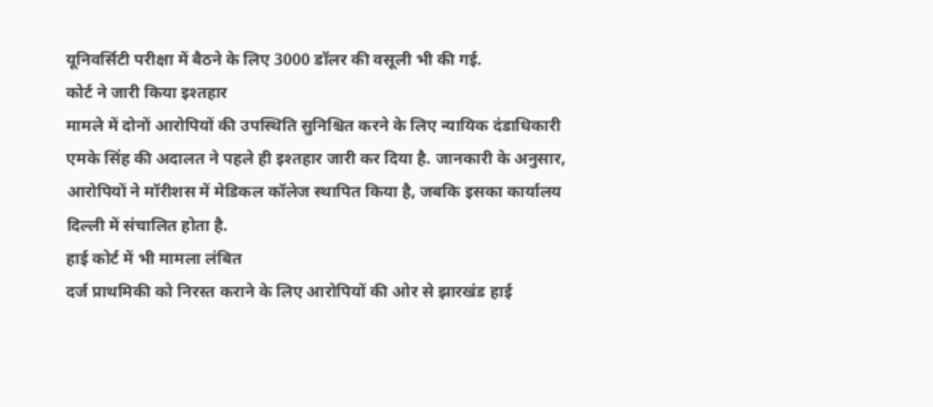यूनिवर्सिटी परीक्षा में बैठने के लिए 3000 डॉलर की वसूली भी की गई.
कोर्ट ने जारी किया इश्तहार
मामले में दोनों आरोपियों की उपस्थिति सुनिश्चित करने के लिए न्यायिक दंडाधिकारी एमके सिंह की अदालत ने पहले ही इश्तहार जारी कर दिया है. जानकारी के अनुसार, आरोपियों ने मॉरीशस में मेडिकल कॉलेज स्थापित किया है, जबकि इसका कार्यालय दिल्ली में संचालित होता है.
हाई कोर्ट में भी मामला लंबित
दर्ज प्राथमिकी को निरस्त कराने के लिए आरोपियों की ओर से झारखंड हाई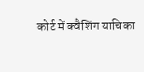कोर्ट में क्वैशिंग याचिका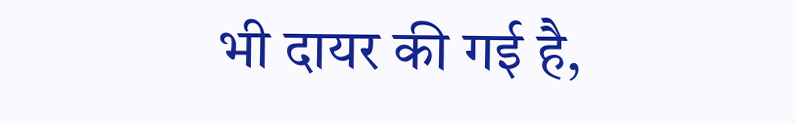भी दायर की गई है,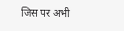जिस पर अभी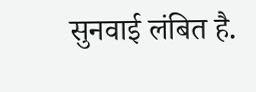सुनवाई लंबित है.